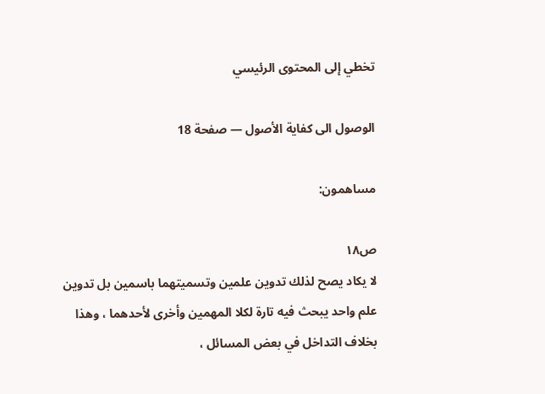تخطي إلى المحتوى الرئيسي

الوصول الى كفاية الأصول — صفحة 18

مساهمون:

ص١٨
لا يكاد يصح لذلك تدوين علمين وتسميتهما باسمين بل تدوين علم واحد يبحث فيه تارة لكلا المهمين وأخرى لأحدهما ، وهذا بخلاف التداخل في بعض المسائل ،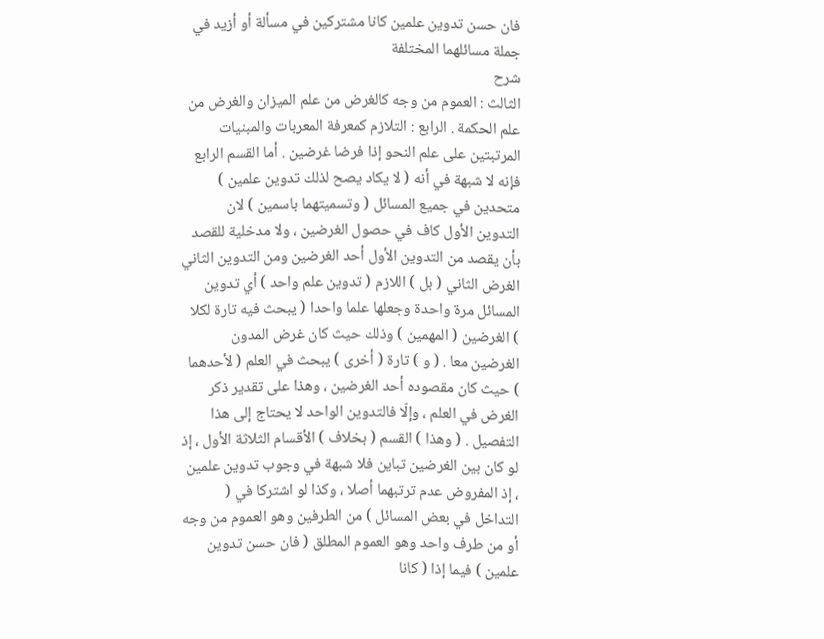فان حسن تدوين علمين كانا مشتركين في مسألة أو أزيد في جملة مسائلهما المختلفة
شرح
الثالث : العموم من وجه كالغرض من علم الميزان والغرض من علم الحكمة . الرابع : التلازم كمعرفة المعربات والمبنيات المرتبتين على علم النحو إذا فرضا غرضين . أما القسم الرابع فإنه لا شبهة في أنه ( لا يكاد يصح لذلك تدوين علمين ) متحدين في جميع المسائل ( وتسميتهما باسمين ) لان التدوين الأول كاف في حصول الغرضين ، ولا مدخلية للقصد بأن يقصد من التدوين الأول أحد الغرضين ومن التدوين الثاني الغرض الثاني ( بل ) اللازم ( تدوين علم واحد ) أي تدوين المسائل مرة واحدة وجعلها علما واحدا ( يبحث فيه تارة لكلا ) الغرضين ( المهمين ) وذلك حيث كان غرض المدون الغرضين معا . ( و ) تارة ( أخرى ) يبحث في العلم ( لأحدهما ) حيث كان مقصوده أحد الغرضين ، وهذا على تقدير ذكر الغرض في العلم ، وإلّا فالتدوين الواحد لا يحتاج إلى هذا التفصيل . ( وهذا ) القسم ( بخلاف ) الأقسام الثلاثة الأول ، إذ لو كان بين الغرضين تباين فلا شبهة في وجوب تدوين علمين ، إذ المفروض عدم ترتبهما أصلا ، وكذا لو اشتركا في ( التداخل في بعض المسائل ) من الطرفين وهو العموم من وجه أو من طرف واحد وهو العموم المطلق ( فان حسن تدوين علمين ) فيما إذا ( كانا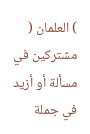) العلمان ( مشتركين في مسألة أو أزيد في جملة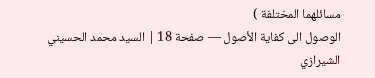مسائلهما المختلفة )
الوصول الى كفاية الأصول — صفحة 18 | السيد محمد الحسيني الشيرازي